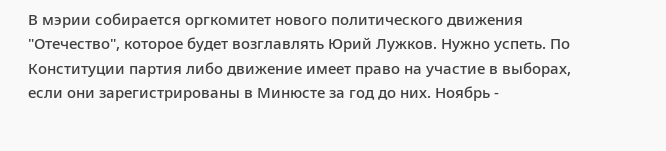В мэрии собирается оргкомитет нового политического движения "Отечество", которое будет возглавлять Юрий Лужков. Нужно успеть. По Конституции партия либо движение имеет право на участие в выборах, если они зарегистрированы в Минюсте за год до них. Ноябрь -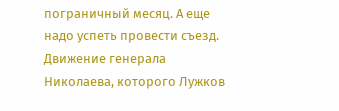пограничный месяц. А еще надо успеть провести съезд. Движение генерала Николаева, которого Лужков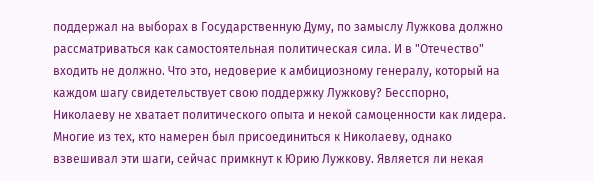поддержал на выборах в Государственную Думу, по замыслу Лужкова должно рассматриваться как самостоятельная политическая сила. И в "Отечество" входить не должно. Что это, недоверие к амбициозному генералу, который на каждом шагу свидетельствует свою поддержку Лужкову? Бесспорно, Николаеву не хватает политического опыта и некой самоценности как лидера. Многие из тех, кто намерен был присоединиться к Николаеву, однако взвешивал эти шаги, сейчас примкнут к Юрию Лужкову. Является ли некая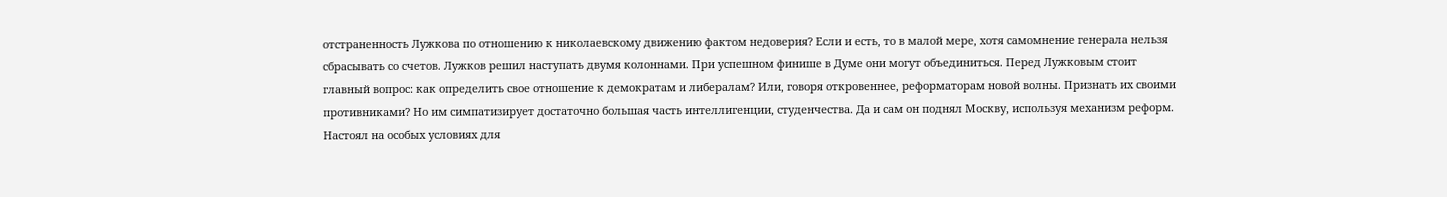отстраненность Лужкова по отношению к николаевскому движению фактом недоверия? Если и есть, то в малой мере, хотя самомнение генерала нельзя сбрасывать со счетов. Лужков решил наступать двумя колоннами. При успешном финише в Думе они могут объединиться. Перед Лужковым стоит главный вопрос: как определить свое отношение к демократам и либералам? Или, говоря откровеннее, реформаторам новой волны. Признать их своими противниками? Но им симпатизирует достаточно большая часть интеллигенции, студенчества. Да и сам он поднял Москву, используя механизм реформ. Настоял на особых условиях для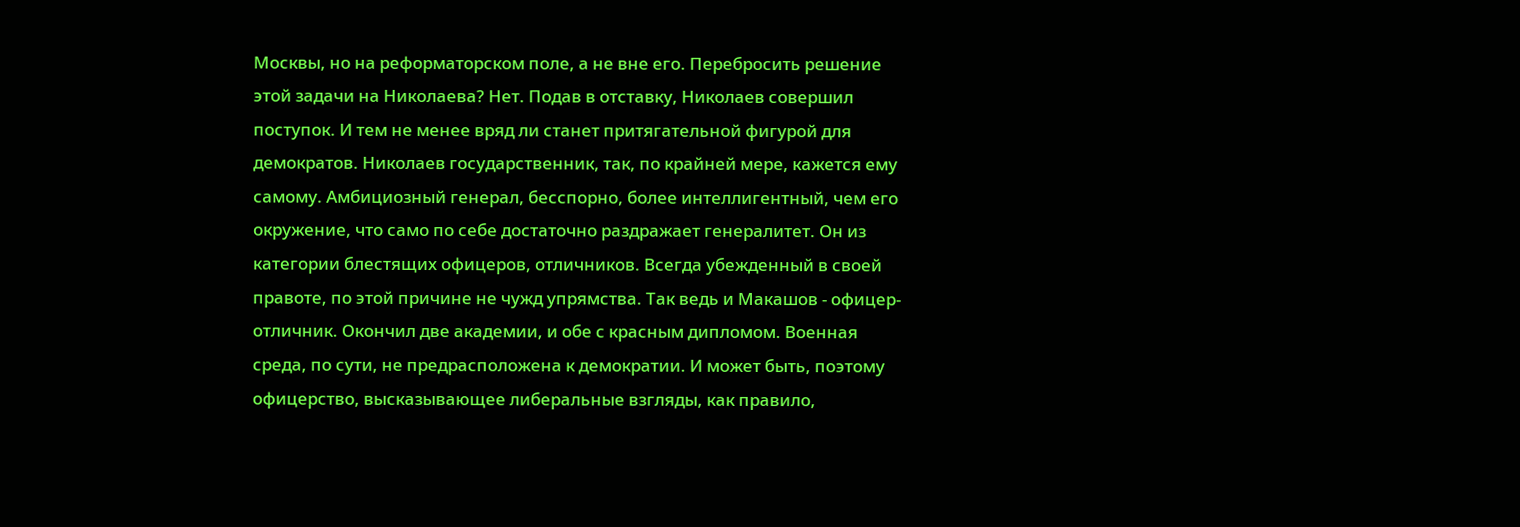Москвы, но на реформаторском поле, а не вне его. Перебросить решение этой задачи на Николаева? Нет. Подав в отставку, Николаев совершил поступок. И тем не менее вряд ли станет притягательной фигурой для демократов. Николаев государственник, так, по крайней мере, кажется ему самому. Амбициозный генерал, бесспорно, более интеллигентный, чем его окружение, что само по себе достаточно раздражает генералитет. Он из категории блестящих офицеров, отличников. Всегда убежденный в своей правоте, по этой причине не чужд упрямства. Так ведь и Макашов - офицер-отличник. Окончил две академии, и обе с красным дипломом. Военная среда, по сути, не предрасположена к демократии. И может быть, поэтому офицерство, высказывающее либеральные взгляды, как правило,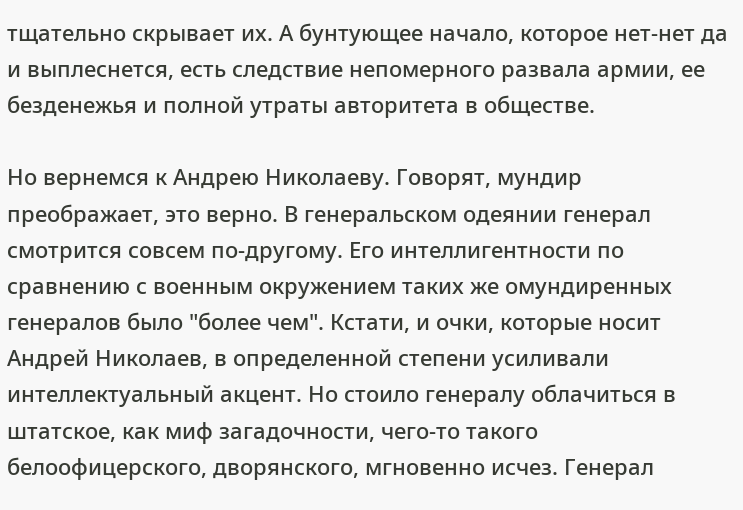тщательно скрывает их. А бунтующее начало, которое нет-нет да и выплеснется, есть следствие непомерного развала армии, ее безденежья и полной утраты авторитета в обществе.

Но вернемся к Андрею Николаеву. Говорят, мундир преображает, это верно. В генеральском одеянии генерал смотрится совсем по-другому. Его интеллигентности по сравнению с военным окружением таких же омундиренных генералов было "более чем". Кстати, и очки, которые носит Андрей Николаев, в определенной степени усиливали интеллектуальный акцент. Но стоило генералу облачиться в штатское, как миф загадочности, чего-то такого белоофицерского, дворянского, мгновенно исчез. Генерал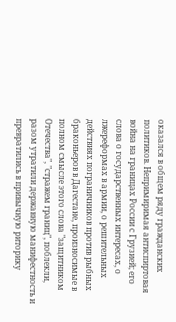оказался в общем ряду гражданских политиков. Непримиримая антиспиртовая война на границах России с Грузией; его слова о государственных интересах, о лжереформах в армии, о решительных действиях пограничников против рыбных браконьеров в Дагестане, произносимые в полном смысле этого слова "защитником Отечества", "стражем границ", поблекли, разом утратили державную манифестность и превратились в привычную риторику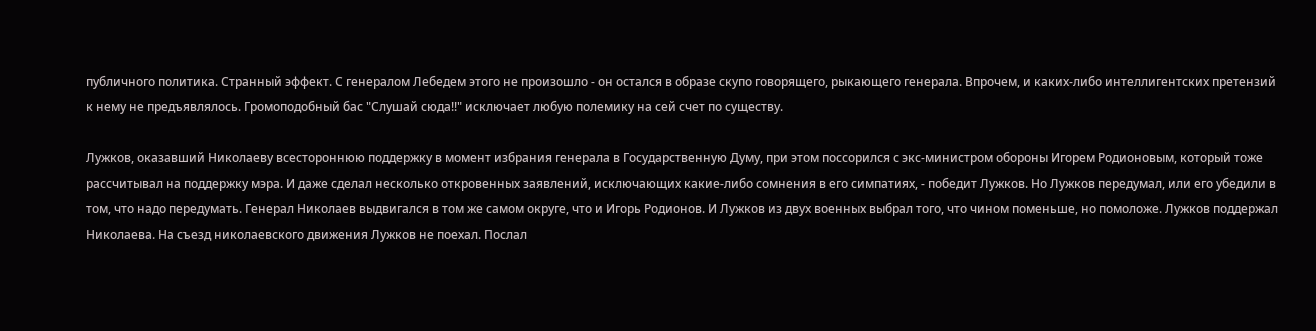публичного политика. Странный эффект. С генералом Лебедем этого не произошло - он остался в образе скупо говорящего, рыкающего генерала. Впрочем, и каких-либо интеллигентских претензий к нему не предъявлялось. Громоподобный бас "Слушай сюда!!" исключает любую полемику на сей счет по существу.

Лужков, оказавший Николаеву всестороннюю поддержку в момент избрания генерала в Государственную Думу, при этом поссорился с экс-министром обороны Игорем Родионовым, который тоже рассчитывал на поддержку мэра. И даже сделал несколько откровенных заявлений, исключающих какие-либо сомнения в его симпатиях, - победит Лужков. Но Лужков передумал, или его убедили в том, что надо передумать. Генерал Николаев выдвигался в том же самом округе, что и Игорь Родионов. И Лужков из двух военных выбрал того, что чином поменьше, но помоложе. Лужков поддержал Николаева. На съезд николаевского движения Лужков не поехал. Послал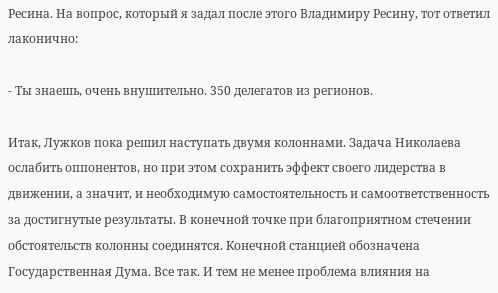Ресина. На вопрос, который я задал после этого Владимиру Ресину, тот ответил лаконично:

- Ты знаешь, очень внушительно. 350 делегатов из регионов.

Итак, Лужков пока решил наступать двумя колоннами. Задача Николаева ослабить оппонентов, но при этом сохранить эффект своего лидерства в движении, а значит, и необходимую самостоятельность и самоответственность за достигнутые результаты. В конечной точке при благоприятном стечении обстоятельств колонны соединятся. Конечной станцией обозначена Государственная Дума. Все так. И тем не менее проблема влияния на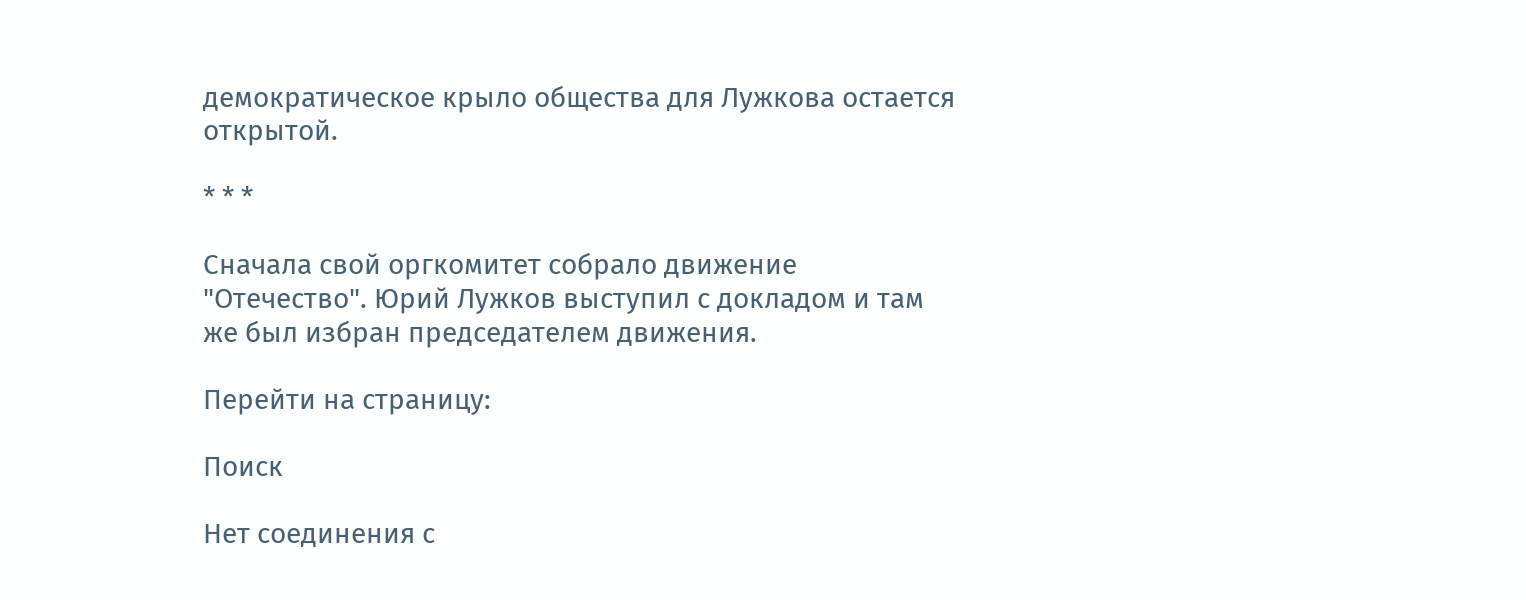демократическое крыло общества для Лужкова остается открытой.

* * *

Сначала свой оргкомитет собрало движение "Отечество". Юрий Лужков выступил с докладом и там же был избран председателем движения.

Перейти на страницу:

Поиск

Нет соединения с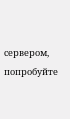сервером, попробуйте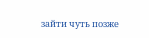зайти чуть позже